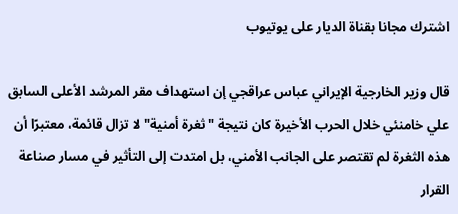اشترك مجانا بقناة الديار على يوتيوب

قال وزير الخارجية الإيراني عباس عراقجي إن استهداف مقر المرشد الأعلى السابق علي خامنئي خلال الحرب الأخيرة كان نتيجة "ثغرة أمنية" لا تزال قائمة، معتبرًا أن هذه الثغرة لم تقتصر على الجانب الأمني، بل امتدت إلى التأثير في مسار صناعة القرار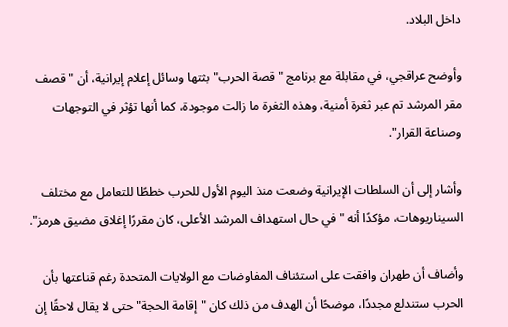داخل البلاد.

وأوضح عراقجي، في مقابلة مع برنامج "قصة الحرب" بثتها وسائل إعلام إيرانية، أن "قصف مقر المرشد تم عبر ثغرة أمنية، وهذه الثغرة ما زالت موجودة، كما أنها تؤثر في التوجهات وصناعة القرار".

وأشار إلى أن السلطات الإيرانية وضعت منذ اليوم الأول للحرب خططًا للتعامل مع مختلف السيناريوهات، مؤكدًا أنه "في حال استهداف المرشد الأعلى، كان مقررًا إغلاق مضيق هرمز".

وأضاف أن طهران وافقت على استئناف المفاوضات مع الولايات المتحدة رغم قناعتها بأن الحرب ستندلع مجددًا، موضحًا أن الهدف من ذلك كان "إقامة الحجة" حتى لا يقال لاحقًا إن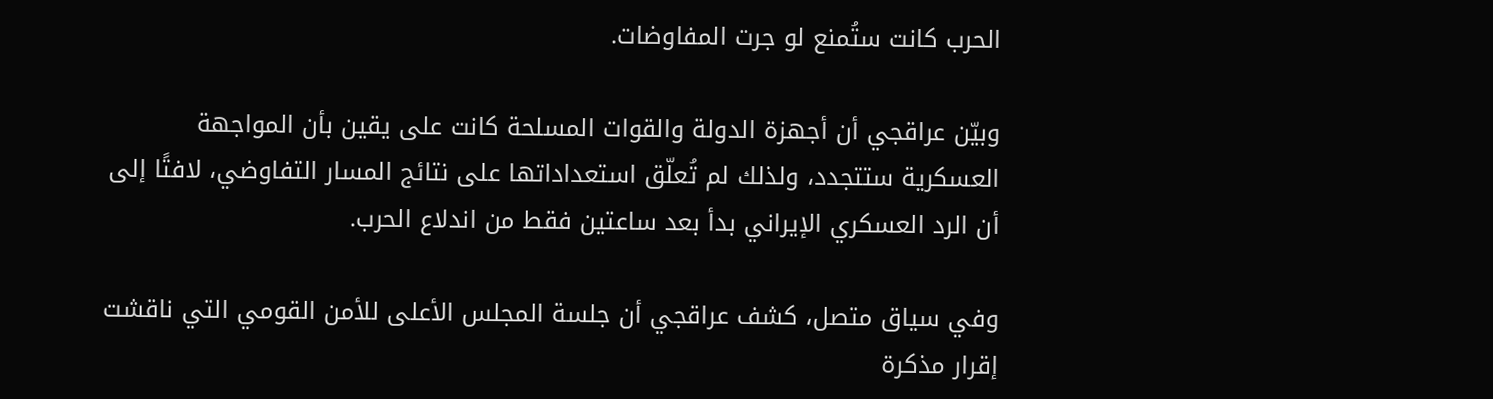الحرب كانت ستُمنع لو جرت المفاوضات.

وبيّن عراقجي أن أجهزة الدولة والقوات المسلحة كانت على يقين بأن المواجهة العسكرية ستتجدد، ولذلك لم تُعلّق استعداداتها على نتائج المسار التفاوضي، لافتًا إلى أن الرد العسكري الإيراني بدأ بعد ساعتين فقط من اندلاع الحرب.

وفي سياق متصل، كشف عراقجي أن جلسة المجلس الأعلى للأمن القومي التي ناقشت إقرار مذكرة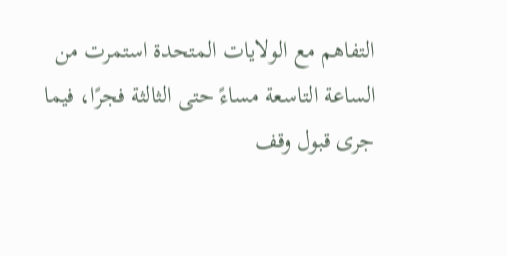التفاهم مع الولايات المتحدة استمرت من الساعة التاسعة مساءً حتى الثالثة فجرًا، فيما جرى قبول وقف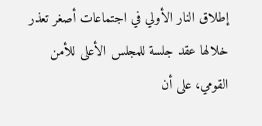إطلاق النار الأولي في اجتماعات أصغر تعذر خلالها عقد جلسة للمجلس الأعلى للأمن القومي، على أن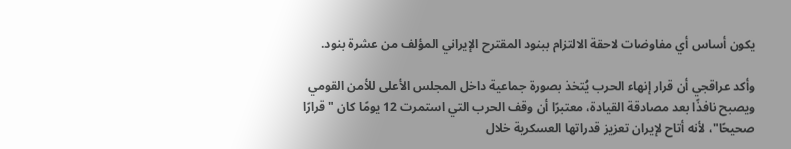يكون أساس أي مفاوضات لاحقة الالتزام ببنود المقترح الإيراني المؤلف من عشرة بنود.

وأكد عراقجي أن قرار إنهاء الحرب يُتخذ بصورة جماعية داخل المجلس الأعلى للأمن القومي ويصبح نافذًا بعد مصادقة القيادة، معتبرًا أن وقف الحرب التي استمرت 12 يومًا كان "قرارًا صحيحًا"، لأنه أتاح لإيران تعزيز قدراتها العسكرية خلال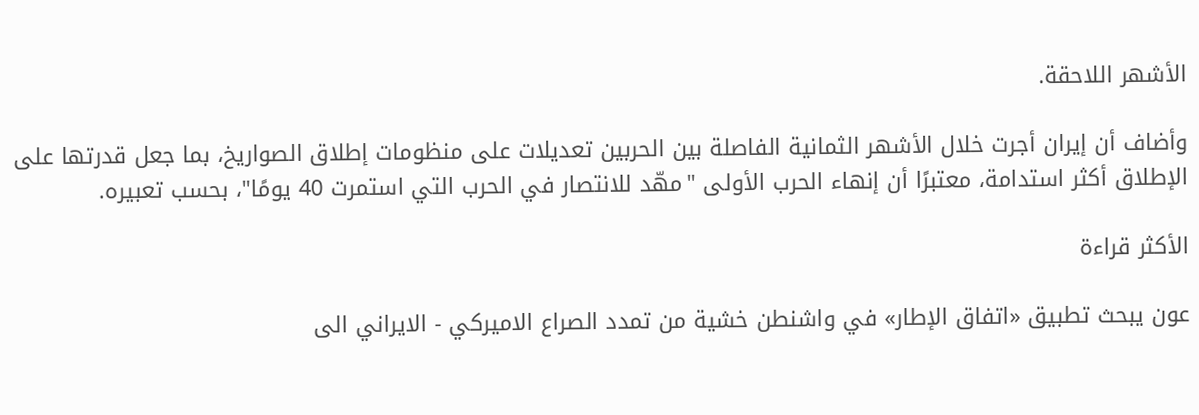الأشهر اللاحقة.

وأضاف أن إيران أجرت خلال الأشهر الثمانية الفاصلة بين الحربين تعديلات على منظومات إطلاق الصواريخ، بما جعل قدرتها على الإطلاق أكثر استدامة، معتبرًا أن إنهاء الحرب الأولى "مهّد للانتصار في الحرب التي استمرت 40 يومًا"، بحسب تعبيره.

الأكثر قراءة

عون يبحث تطبيق «اتفاق الإطار» في واشنطن خشية من تمدد الصراع الاميركي - الايراني الى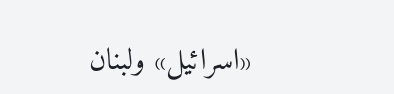«اسرائيل» ولبنان